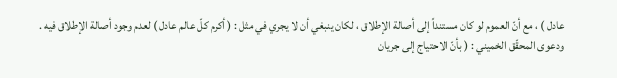عادل ) ، مع أنّ العموم لو كان مستنداً إلى أصالة الإطلاق ، لكان ينبغي أن لا يجري في مثل : ( أكرم كلّ عالم عادل ) لعدم وجود أصالة الإطلاق فيه .
ودعوى المحقّق الخميني : ( بأنّ الاحتياج إلى جريان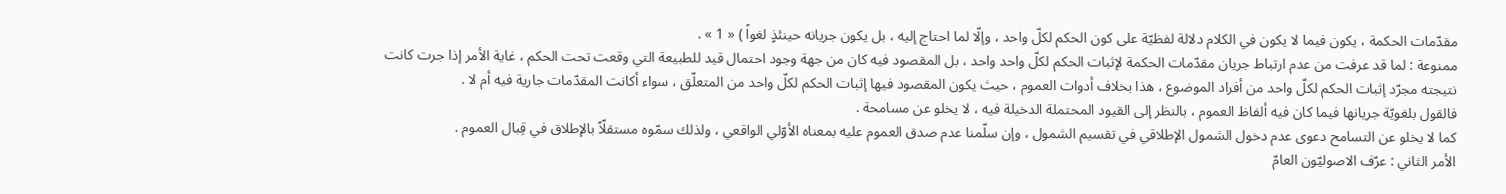مقدّمات الحكمة ، يكون فيما لا يكون في الكلام دلالة لفظيّة على كون الحكم لكلّ واحد ، وإلّا لما احتاج إليه ، بل يكون جريانه حينئذٍ لغواً ) « 1 » .
ممنوعة : لما قد عرفت من عدم ارتباط جريان مقدّمات الحكمة لإثبات الحكم لكلّ واحد واحد ، بل المقصود فيه كان من جهة وجود احتمال قيد للطبيعة التي وقعت تحت الحكم ، غاية الأمر إذا جرت كانت نتيجته مجرّد إثبات الحكم لكلّ واحد من أفراد الموضوع ، هذا بخلاف أدوات العموم ، حيث يكون المقصود فيها إثبات الحكم لكلّ واحد من المتعلّق ، سواء أكانت المقدّمات جارية فيه أم لا .
فالقول بلغويّة جريانها فيما كان فيه ألفاظ العموم ، بالنظر إلى القيود المحتملة الدخيلة فيه ، لا يخلو عن مسامحة .
كما لا يخلو عن التسامح دعوى عدم دخول الشمول الإطلاقي في تقسيم الشمول ، وإن سلّمنا عدم صدق العموم عليه بمعناه الأوّلي الواقعي ، ولذلك سمّوه مستقلّاً بالإطلاق في قِبال العموم .
الأمر الثاني : عرّف الاصوليّون العامّ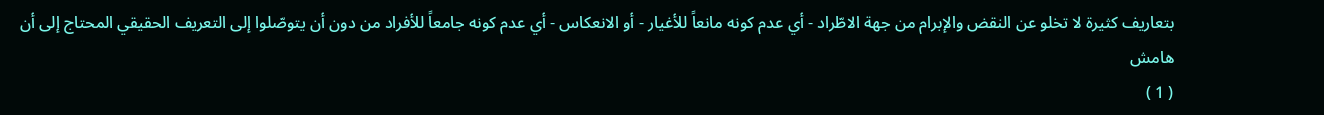بتعاريف كثيرة لا تخلو عن النقض والإبرام من جهة الاطّراد - أي عدم كونه مانعاً للأغيار - أو الانعكاس - أي عدم كونه جامعاً للأفراد من دون أن يتوصّلوا إلى التعريف الحقيقي المحتاج إلى أن
هامش
( 1 )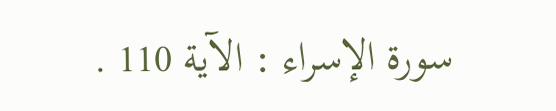سورة الإسراء : الآية 110 .